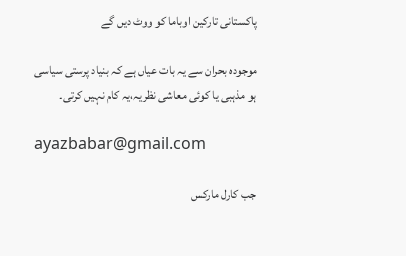پاکستانی تارکین اوباما کو ووٹ دیں گے

موجودہ بحران سے یہ بات عیاں ہے کہ بنیاد پرستی سیاسی ہو مذہبی یا کوئی معاشی نظریہ،یہ کام نہیں کرتی۔

ayazbabar@gmail.com

جب کارل مارکس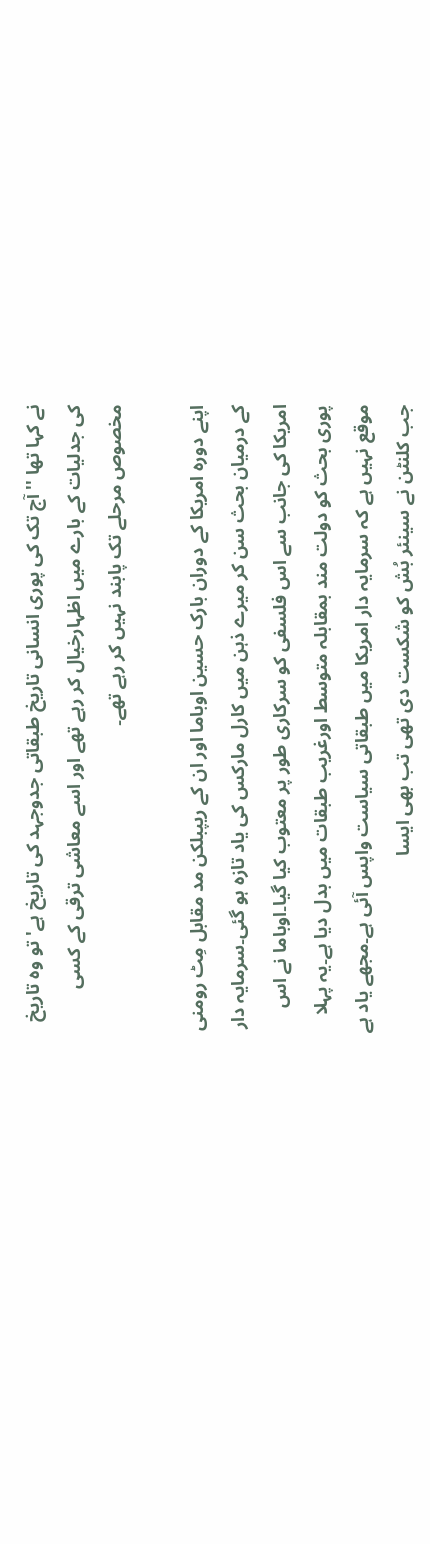نے کہا تھا ''آج تک کی پوری انسانی تاریخ طبقاتی جدوجہد کی تاریخ ہے' تو وہ تاریخ کی جدلیات کے بارے میں اظہارخیال کر رہے تھے اور اسے معاشی ترقی کے کسی مخصوص مرحلے تک پابند نہیں کر رہے تھے۔

اپنے دورہ امریکا کے دوران بارک حسین اوباما اور ان کے ریپبلکن مد مقابل مِٹ رومنی کے درمیان بحث سن کر میرے ذہن میں کارل مارکس کی یاد تازہ ہو گئی۔سرمایہ دار امریکا کی جانب سے اس فلسفی کو سرکاری طور پر معتوب کیا گیا۔اوباما نے اس پوری بحث کو دولت مند بمقابلہ متوسط اورغریب طبقات میں بدل دیا ہے۔یہ پہلا موقع نہیں ہے کہ سرمایہ دار امریکا میں طبقاتی سیاست واپس آئی ہے۔مجھے یاد ہے جب کلنٹن نے سینئر بُش کو شکست دی تھی تب بھی ایسا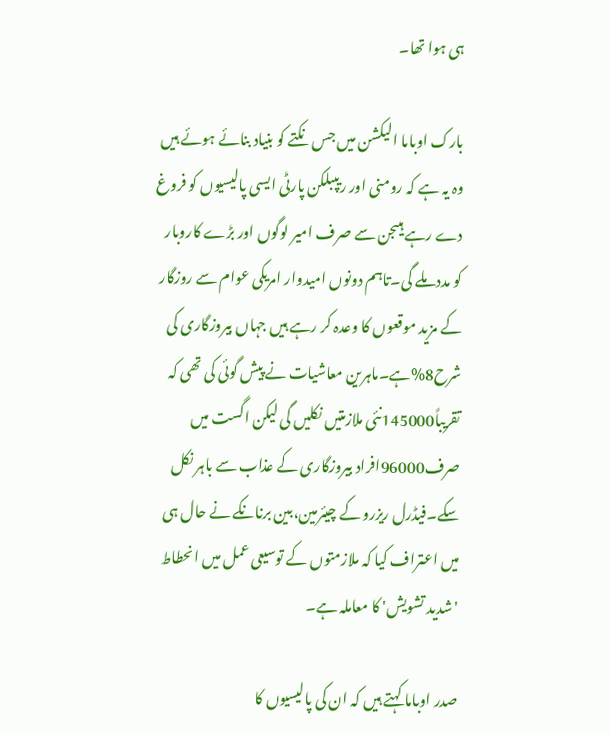ہی ہوا تھا۔

بارک اوباما الیکشن میں جس نکتے کو بنیاد بنائے ہوئے ہیں وہ یہ ہے کہ رومنی اور ریپبلکن پارٹی ایسی پالیسیوں کو فروغ دے رہے ہیںجن سے صرف امیر لوگوں اور بڑے کاروبار کو مدد ملے گی۔تاہم دونوں امیدوار امریکی عوام سے روزگار کے مزید موقعوں کا وعدہ کر رہے ہیں جہاں بیروزگاری کی شرح8%ہے۔ماہرین معاشیات نے پیش گوئی کی تھی کہ تقریباً145000نئی ملازمتیں نکلیں گی لیکن اگست میں صرف96000افراد بیروزگاری کے عذاب سے باہر نکل سکے۔فیڈرل ریزرو کے چیئرمین،بین برنانکے نے حال ہی میں اعتراف کیا کہ ملازمتوں کے توسیعی عمل میں انحطاط 'شدید تشویش' کا معاملہ ہے۔

صدر اوباما کہتے ہیں کہ ان کی پالیسیوں کا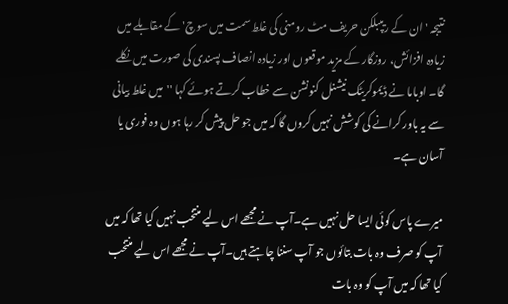نتیجہ ' ان کے ریپبلکن حریف مٹ رومنی کی غلط سمت میں سوچ' کے مقابلے میں زیادہ افزائش، روزگار کے مزید موقعوں اور زیادہ انصاف پسندی کی صورت میں نکلے گا۔ اوباما نے ڈیموکریٹک نیشنل کنونشن سے خطاب کرتے ہوئے کہا ''میں غلط بیانی سے یہ باور کرانے کی کوشش نہیں کروں گا کہ میں جو حل پیش کر رہا ہوں وہ فوری یا آسان ہے۔

میرے پاس کوئی ایسا حل نہیں ہے۔آپ نے مجھے اس لیے منتخب نہیں کیا تھا کہ میں آپ کو صرف وہ بات بتائوں جو آپ سننا چاہتے ہیں۔آپ نے مجھے اس لیے منتخب کیا تھا کہ میں آپ کو وہ بات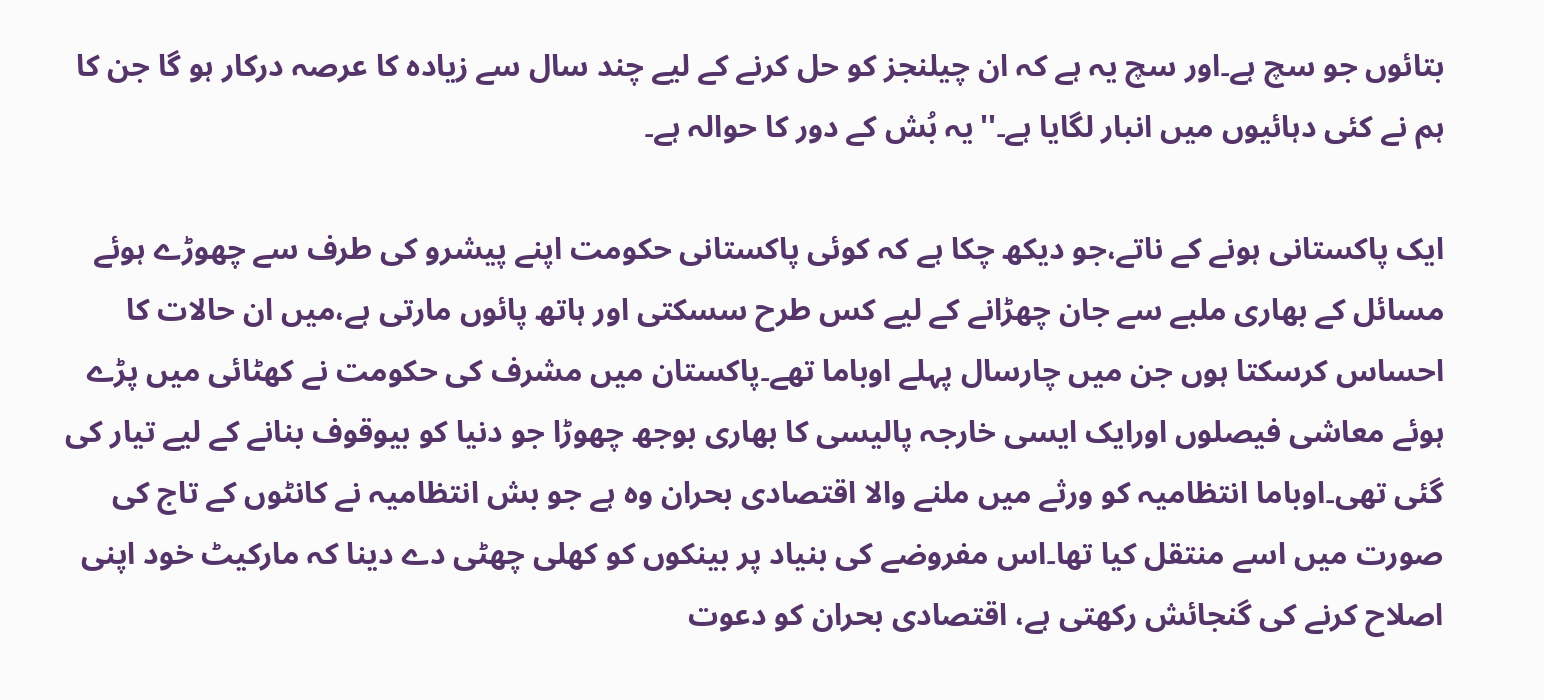بتائوں جو سچ ہے۔اور سچ یہ ہے کہ ان چیلنجز کو حل کرنے کے لیے چند سال سے زیادہ کا عرصہ درکار ہو گا جن کا ہم نے کئی دہائیوں میں انبار لگایا ہے۔''یہ بُش کے دور کا حوالہ ہے۔

ایک پاکستانی ہونے کے ناتے،جو دیکھ چکا ہے کہ کوئی پاکستانی حکومت اپنے پیشرو کی طرف سے چھوڑے ہوئے مسائل کے بھاری ملبے سے جان چھڑانے کے لیے کس طرح سسکتی اور ہاتھ پائوں مارتی ہے،میں ان حالات کا احساس کرسکتا ہوں جن میں چارسال پہلے اوباما تھے۔پاکستان میں مشرف کی حکومت نے کھٹائی میں پڑے ہوئے معاشی فیصلوں اورایک ایسی خارجہ پالیسی کا بھاری بوجھ چھوڑا جو دنیا کو بیوقوف بنانے کے لیے تیار کی گئی تھی۔اوباما انتظامیہ کو ورثے میں ملنے والا اقتصادی بحران وہ ہے جو بش انتظامیہ نے کانٹوں کے تاج کی صورت میں اسے منتقل کیا تھا۔اس مفروضے کی بنیاد پر بینکوں کو کھلی چھٹی دے دینا کہ مارکیٹ خود اپنی اصلاح کرنے کی گنجائش رکھتی ہے، اقتصادی بحران کو دعوت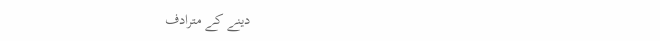دینے کے مترادف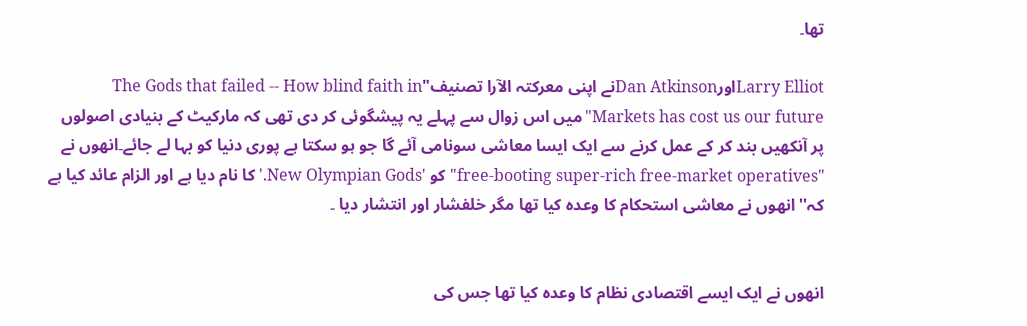تھا۔

Larry ElliotاورDan Atkinsonنے اپنی معرکتہ الآرا تصنیف"The Gods that failed -- How blind faith in Markets has cost us our future"میں اس زوال سے پہلے یہ پیشگوئی کر دی تھی کہ مارکیٹ کے بنیادی اصولوں پر آنکھیں بند کر کے عمل کرنے سے ایک ایسا معاشی سونامی آئے گا جو ہو سکتا ہے پوری دنیا کو بہا لے جائے۔انھوں نے "free-booting super-rich free-market operatives"کو 'New Olympian Gods.'کا نام دیا ہے اور الزام عائد کیا ہے کہ'' انھوں نے معاشی استحکام کا وعدہ کیا تھا مگر خلفشار اور انتشار دیا ۔


انھوں نے ایک ایسے اقتصادی نظام کا وعدہ کیا تھا جس کی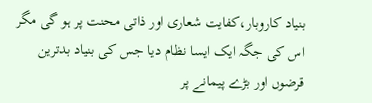بنیاد کاروبار،کفایت شعاری اور ذاتی محنت پر ہو گی مگر اس کی جگہ ایک ایسا نظام دیا جس کی بنیاد بدترین قرضوں اور بڑے پیمانے پر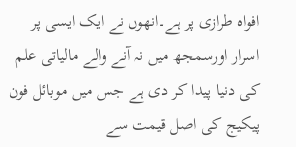افواہ طرازی پر ہے۔انھوں نے ایک ایسی پر اسرار اورسمجھ میں نہ آنے والے مالیاتی علم کی دنیا پیدا کر دی ہے جس میں موبائل فون پیکیج کی اصل قیمت سے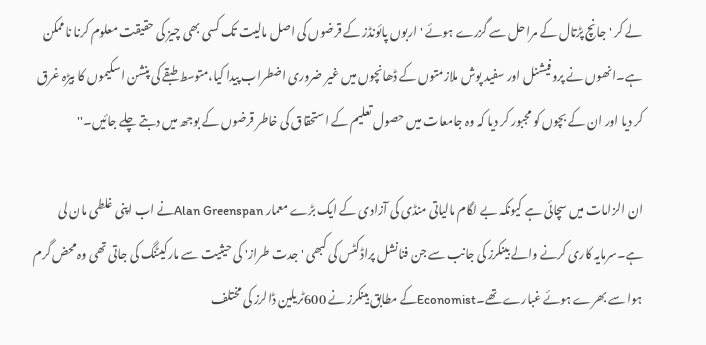لے کر 'جانچ پڑتال کے مراحل سے گزرے ہوئے ' اربوں پائونڈز کے قرضوں کی اصل مالیت تک کسی بھی چیز کی حقیقت معلوم کرنا ناممکن ہے۔انھوں نے پروفیشنل اور سفید پوش ملازمتوں کے ڈھانچوں میں غیر ضروری اضطراب پیدا کیا،متوسط طبقے کی پنشن اسکیموں کا بیڑہ غرق کر دیا اور ان کے بچوں کو مجبور کر دیا کہ وہ جامعات میں حصول تعلیم کے استحقاق کی خاطر قرضوں کے بوجھ میں دبتے چلے جائیں۔''

ان الزامات میں سچائی ہے کیونکہ بے لگام مالیاتی منڈی کی آزادی کے ایک بڑے معمار Alan Greenspanنے اب اپنی غلطی مان لی ہے۔سرمایہ کاری کرنے والے بینکرز کی جانب سے جن فنانشل پراڈکٹس کی کبھی 'جدت طراز' کی حیثیت سے مارکیٹنگ کی جاتی تھی وہ محض گرم ہوا سے بھرے ہوئے غبارے تھے۔Economistکے مطابق بینکرز نے 600ٹریلین ڈالرز کی مختلف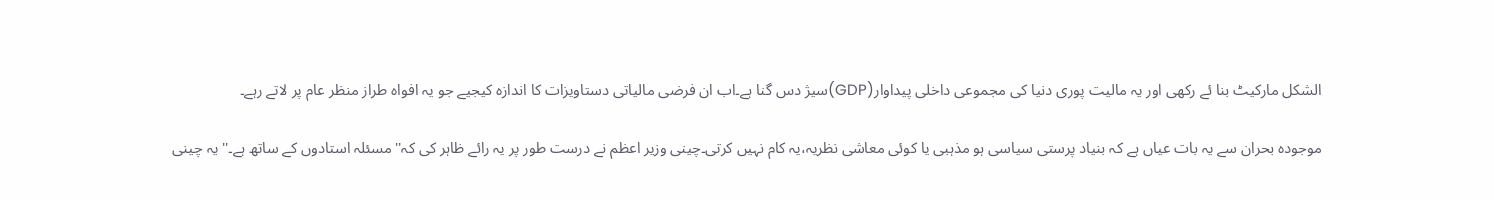الشکل مارکیٹ بنا ئے رکھی اور یہ مالیت پوری دنیا کی مجموعی داخلی پیداوار(GDP)سیژ دس گنا ہے۔اب ان فرضی مالیاتی دستاویزات کا اندازہ کیجیے جو یہ افواہ طراز منظر عام پر لاتے رہے۔

موجودہ بحران سے یہ بات عیاں ہے کہ بنیاد پرستی سیاسی ہو مذہبی یا کوئی معاشی نظریہ،یہ کام نہیں کرتی۔چینی وزیر اعظم نے درست طور پر یہ رائے ظاہر کی کہ'' مسئلہ استادوں کے ساتھ ہے۔'' یہ چینی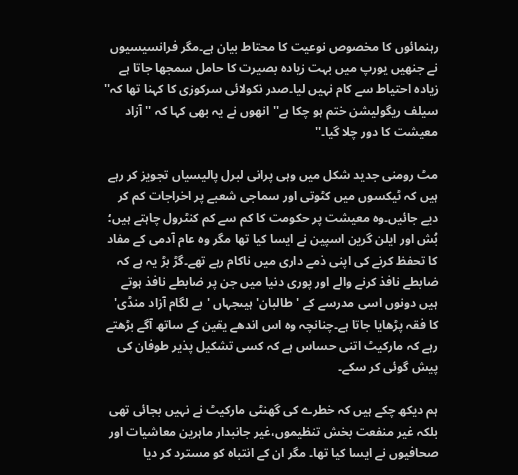رہنمائوں کا مخصوص نوعیت کا محتاط بیان ہے۔مگر فرانسیسیوں نے جنھیں یورپ میں بہت زیادہ بصیرت کا حامل سمجھا جاتا ہے زیادہ احتیاط سے کام نہیں لیا۔صدر نکولائی سرکوزی کا کہنا تھا کہ'' سیلف ریگولیشن ختم ہو چکا ہے'' انھوں نے یہ بھی کہا کہ '' آزاد معیشت کا دور چلا گیا۔''

مٹ رومنی جدید شکل میں وہی پرانی لبرل پالیسیاں تجویز کر رہے ہیں کہ ٹیکسوں میں کٹوتی اور سماجی شعبے پر اخراجات کم کر دیے جائیں۔وہ معیشت پر حکومت کا کم سے کم کنٹرول چاہتے ہیں؛ بُش اور ایلن گرین اسپین نے ایسا کیا تھا مگر وہ عام آدمی کے مفاد کا تحفظ کرنے کی اپنی ذمے داری میں ناکام رہے تھے۔گڑ بڑ یہ ہے کہ ضابطے نافذ کرنے والے اور پوری دنیا میں جن پر ضابطے نافذ ہوتے ہیں دونوں اسی مدرسے کے 'طالبان' ہیںجہاں 'بے لگام آزاد منڈی' کا فقہ پڑھایا جاتا ہے۔چنانچہ وہ اس اندھے یقین کے ساتھ آگے بڑھتے رہے کہ مارکیٹ اتنی حساس ہے کہ کسی تشکیل پذیر طوفان کی پیش گوئی کر سکے۔

ہم دیکھ چکے ہیں کہ خطرے کی گھنٹی مارکیٹ نے نہیں بجائی تھی بلکہ غیر منفعت بخش تنظیموں،غیر جانبدار ماہرین معاشیات اور صحافیوں نے ایسا کیا تھا۔ مگر ان کے انتباہ کو مسترد کر دیا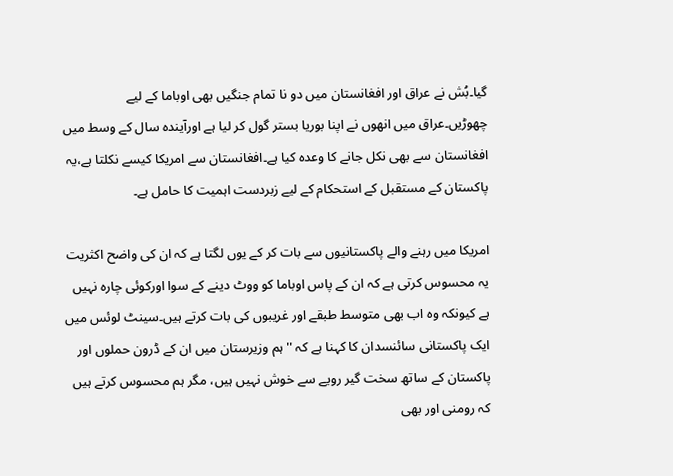گیا۔بُش نے عراق اور افغانستان میں دو نا تمام جنگیں بھی اوباما کے لیے چھوڑیں۔عراق میں انھوں نے اپنا بوریا بستر گول کر لیا ہے اورآیندہ سال کے وسط میں افغانستان سے بھی نکل جانے کا وعدہ کیا ہے۔افغانستان سے امریکا کیسے نکلتا ہے،یہ پاکستان کے مستقبل کے استحکام کے لیے زبردست اہمیت کا حامل ہے۔

امریکا میں رہنے والے پاکستانیوں سے بات کر کے یوں لگتا ہے کہ ان کی واضح اکثریت یہ محسوس کرتی ہے کہ ان کے پاس اوباما کو ووٹ دینے کے سوا اورکوئی چارہ نہیں ہے کیونکہ وہ اب بھی متوسط طبقے اور غریبوں کی بات کرتے ہیں۔سینٹ لوئس میں ایک پاکستانی سائنسدان کا کہنا ہے کہ ''ہم وزیرستان میں ان کے ڈرون حملوں اور پاکستان کے ساتھ سخت گیر رویے سے خوش نہیں ہیں، مگر ہم محسوس کرتے ہیں کہ رومنی اور بھی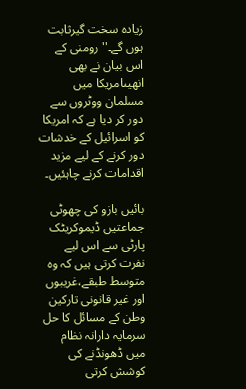زیادہ سخت گیرثابت ہوں گے۔'' رومنی کے اس بیان نے بھی انھیںامریکا میں مسلمان ووٹروں سے دور کر دیا ہے کہ امریکا کو اسرائیل کے خدشات دور کرنے کے لیے مزید اقدامات کرنے چاہئیں۔

بائیں بازو کی چھوٹی جماعتیں ڈیموکریٹک پارٹی سے اس لیے نفرت کرتی ہیں کہ وہ متوسط طبقے،غریبوں اور غیر قانونی تارکین وطن کے مسائل کا حل سرمایہ دارانہ نظام میں ڈھونڈنے کی کوشش کرتی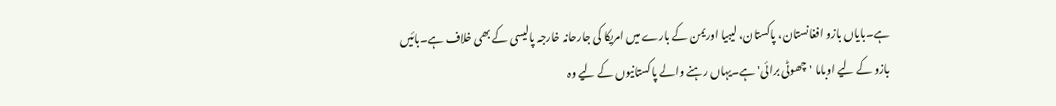ہے۔بایاں بازو افغانستان، پاکستان، لیبیا اوریمن کے بارے میں امریکا کی جارحانہ خارجہ پالیسی کے بھی خلاف ہے۔بائیں بازو کے لیے اوباما 'چھوٹی برائی' ہے۔یہاں رہنے والے پاکستانیوں کے لیے وہ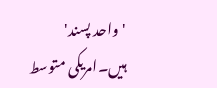'واحد پسند' ہیں۔امریکی متوسط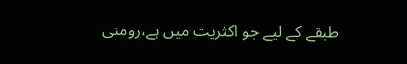طبقے کے لیے جو اکثریت میں ہے،رومنی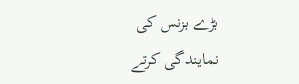بڑے بزنس کی نمایندگی کرتے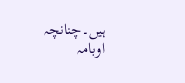ہیں۔چنانچہ اوبامہ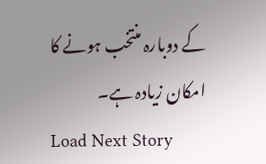کے دوبارہ منتخب ہونے کا امکان زیادہ ہے۔
Load Next Story